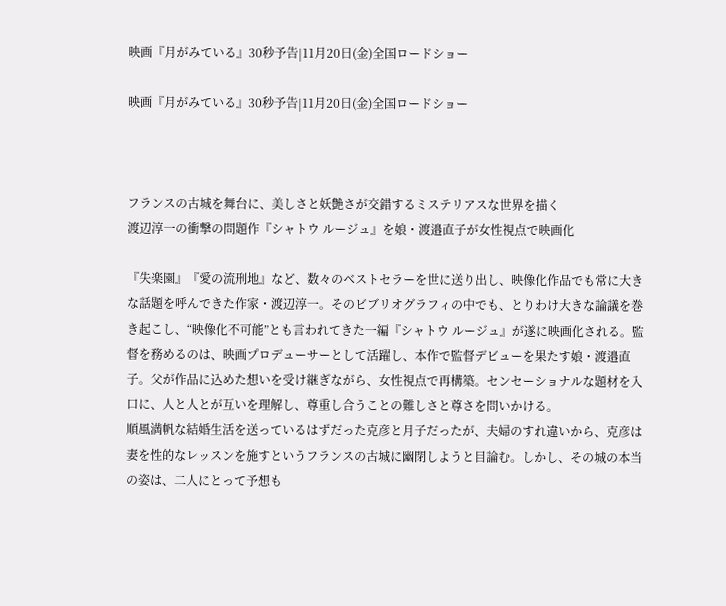映画『月がみている』30秒予告|11月20日(金)全国ロードショー

映画『月がみている』30秒予告|11月20日(金)全国ロードショー



フランスの古城を舞台に、美しさと妖艶さが交錯するミステリアスな世界を描く
渡辺淳一の衝撃の問題作『シャトウ ルージュ』を娘・渡邉直子が女性視点で映画化

『失楽園』『愛の流刑地』など、数々のベストセラーを世に送り出し、映像化作品でも常に大きな話題を呼んできた作家・渡辺淳一。そのビブリオグラフィの中でも、とりわけ大きな論議を巻き起こし、“映像化不可能”とも言われてきた一編『シャトウ ルージュ』が遂に映画化される。監督を務めるのは、映画プロデューサーとして活躍し、本作で監督デビューを果たす娘・渡邉直子。父が作品に込めた想いを受け継ぎながら、女性視点で再構築。センセーショナルな題材を入口に、人と人とが互いを理解し、尊重し合うことの難しさと尊さを問いかける。
順風満帆な結婚生活を送っているはずだった克彦と月子だったが、夫婦のすれ違いから、克彦は妻を性的なレッスンを施すというフランスの古城に幽閉しようと目論む。しかし、その城の本当の姿は、二人にとって予想も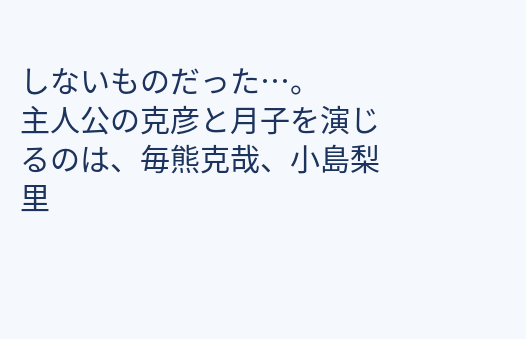しないものだった…。
主人公の克彦と月子を演じるのは、毎熊克哉、小島梨里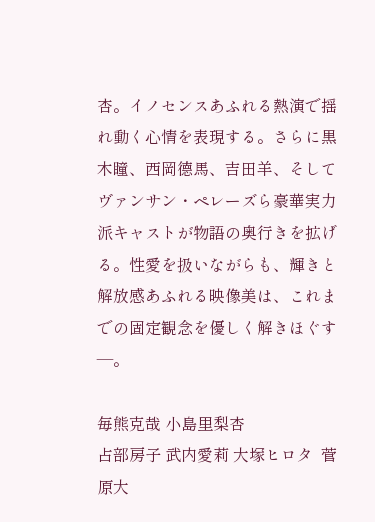杏。イノセンスあふれる熱演で揺れ動く心情を表現する。さらに黒木瞳、西岡德馬、吉田羊、そしてヴァンサン・ペレーズら豪華実力派キャストが物語の奥行きを拡げる。性愛を扱いながらも、輝きと解放感あふれる映像美は、これまでの固定観念を優しく解きほぐす―。

毎熊克哉 小島里梨杏
占部房子 武内愛莉 大塚ヒロタ  菅原大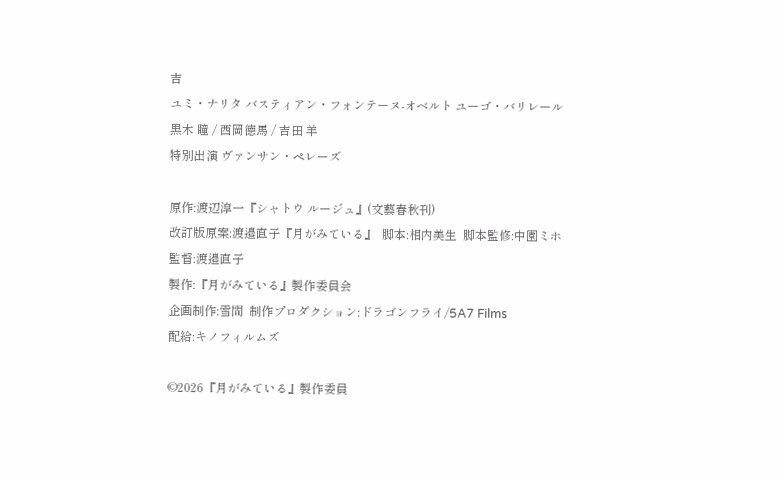吉
ユミ・ナリタ バスティアン・フォンテーヌ-オベルト ユーゴ・バリレール
黒木 瞳 / 西岡德馬 / 吉田 羊
特別出演 ヴァンサン・ペレーズ

原作:渡辺淳一『シャトウ ルージュ』(文藝春秋刊)
改訂版原案:渡邉直子『月がみている』  脚本:相内美生  脚本監修:中園ミホ
監督:渡邉直子
製作:『月がみている』製作委員会
企画制作:雪間  制作プロダクション:ドラゴンフライ/5A7 Films
配給:キノフィルムズ

©2026『月がみている』製作委員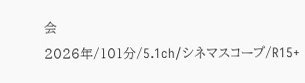会
2026年/101分/5.1ch/シネマスコープ/R15+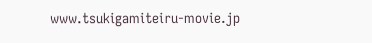www.tsukigamiteiru-movie.jp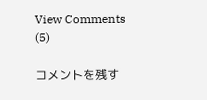View Comments (5)

コメントを残す